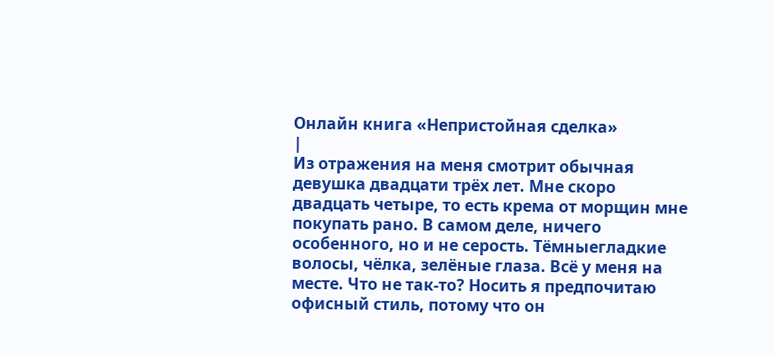Онлайн книга «Непристойная сделка»
|
Из отражения на меня смотрит обычная девушка двадцати трёх лет. Мне скоро двадцать четыре, то есть крема от морщин мне покупать рано. В самом деле, ничего особенного, но и не серость. Тёмныегладкие волосы, чёлка, зелёные глаза. Всё у меня на месте. Что не так-то? Носить я предпочитаю офисный стиль, потому что он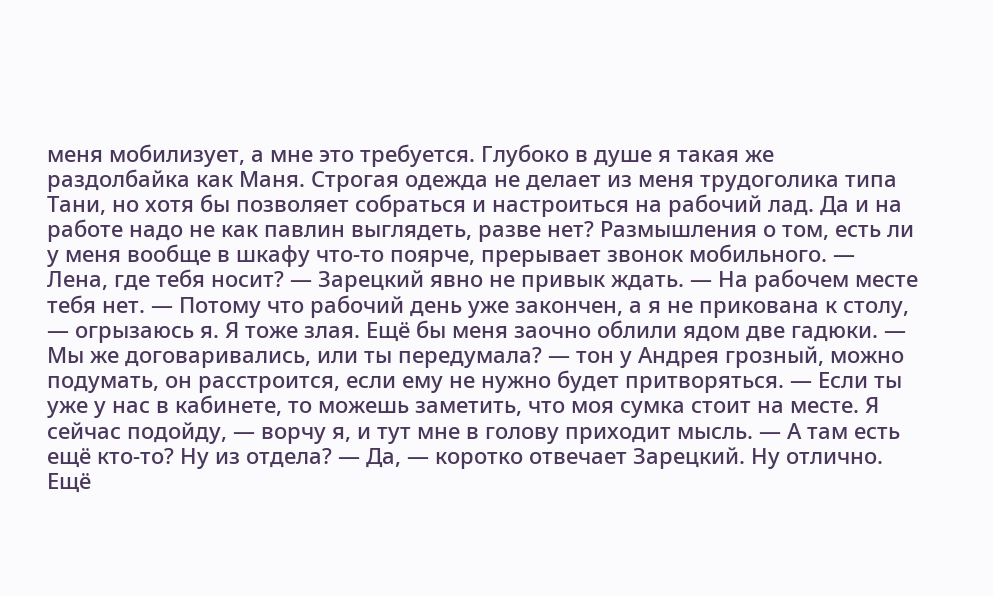меня мобилизует, а мне это требуется. Глубоко в душе я такая же раздолбайка как Маня. Строгая одежда не делает из меня трудоголика типа Тани, но хотя бы позволяет собраться и настроиться на рабочий лад. Да и на работе надо не как павлин выглядеть, разве нет? Размышления о том, есть ли у меня вообще в шкафу что-то поярче, прерывает звонок мобильного. — Лена, где тебя носит? — Зарецкий явно не привык ждать. — На рабочем месте тебя нет. — Потому что рабочий день уже закончен, а я не прикована к столу, — огрызаюсь я. Я тоже злая. Ещё бы меня заочно облили ядом две гадюки. — Мы же договаривались, или ты передумала? — тон у Андрея грозный, можно подумать, он расстроится, если ему не нужно будет притворяться. — Если ты уже у нас в кабинете, то можешь заметить, что моя сумка стоит на месте. Я сейчас подойду, — ворчу я, и тут мне в голову приходит мысль. — А там есть ещё кто-то? Ну из отдела? — Да, — коротко отвечает Зарецкий. Ну отлично. Ещё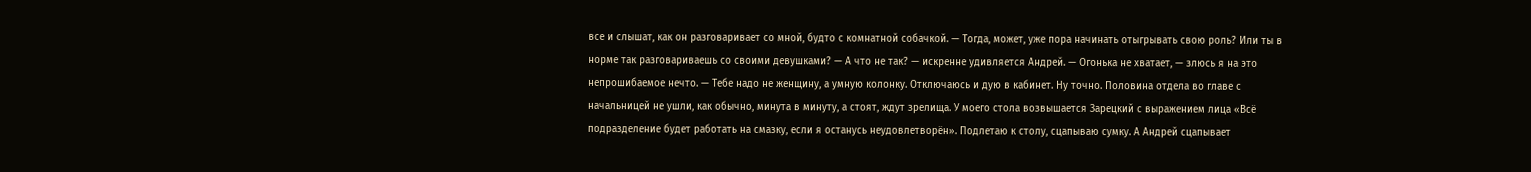все и слышат, как он разговаривает со мной, будто с комнатной собачкой. — Тогда, может, уже пора начинать отыгрывать свою роль? Или ты в норме так разговариваешь со своими девушками? — А что не так? — искренне удивляется Андрей. — Огонька не хватает, — злюсь я на это непрошибаемое нечто. — Тебе надо не женщину, а умную колонку. Отключаюсь и дую в кабинет. Ну точно. Половина отдела во главе с начальницей не ушли, как обычно, минута в минуту, а стоят, ждут зрелища. У моего стола возвышается Зарецкий с выражением лица «Всё подразделение будет работать на смазку, если я останусь неудовлетворён». Подлетаю к столу, сцапываю сумку. А Андрей сцапывает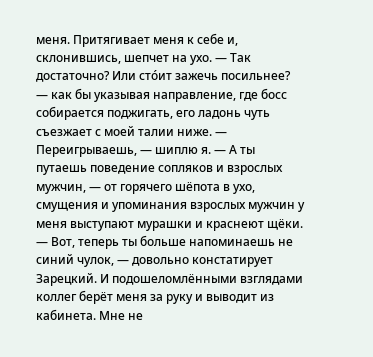меня. Притягивает меня к себе и, склонившись, шепчет на ухо. — Так достаточно? Или сто́ит зажечь посильнее? — как бы указывая направление, где босс собирается поджигать, его ладонь чуть съезжает с моей талии ниже. — Переигрываешь, — шиплю я. — А ты путаешь поведение сопляков и взрослых мужчин, — от горячего шёпота в ухо, смущения и упоминания взрослых мужчин у меня выступают мурашки и краснеют щёки. — Вот, теперь ты больше напоминаешь не синий чулок, — довольно констатирует Зарецкий. И подошеломлёнными взглядами коллег берёт меня за руку и выводит из кабинета. Мне не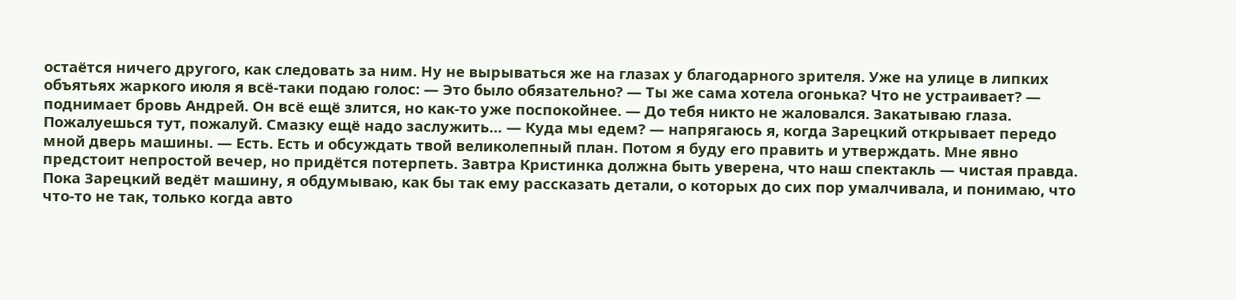остаётся ничего другого, как следовать за ним. Ну не вырываться же на глазах у благодарного зрителя. Уже на улице в липких объятьях жаркого июля я всё-таки подаю голос: — Это было обязательно? — Ты же сама хотела огонька? Что не устраивает? — поднимает бровь Андрей. Он всё ещё злится, но как-то уже поспокойнее. — До тебя никто не жаловался. Закатываю глаза. Пожалуешься тут, пожалуй. Смазку ещё надо заслужить… — Куда мы едем? — напрягаюсь я, когда Зарецкий открывает передо мной дверь машины. — Есть. Есть и обсуждать твой великолепный план. Потом я буду его править и утверждать. Мне явно предстоит непростой вечер, но придётся потерпеть. Завтра Кристинка должна быть уверена, что наш спектакль — чистая правда. Пока Зарецкий ведёт машину, я обдумываю, как бы так ему рассказать детали, о которых до сих пор умалчивала, и понимаю, что что-то не так, только когда авто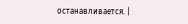останавливается. |